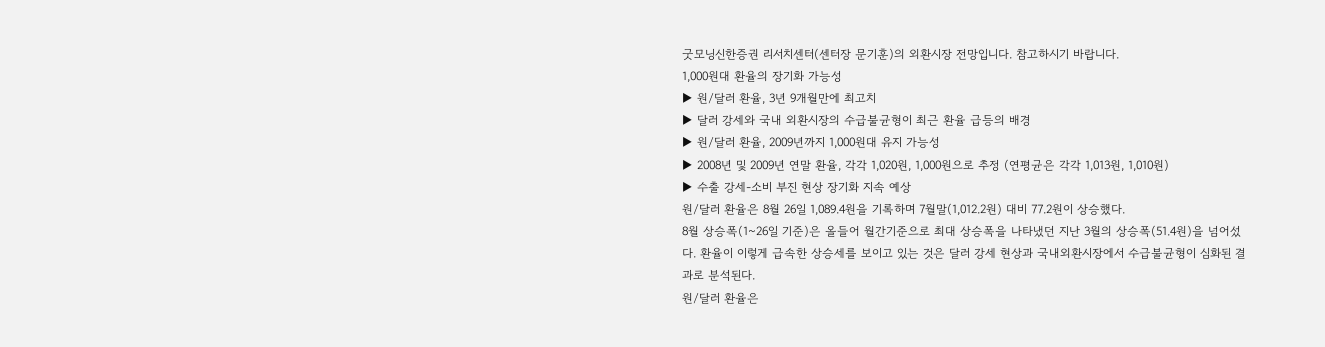굿모닝신한증권 리서치센터(센터장 문기훈)의 외환시장 전망입니다. 참고하시기 바랍니다.
1,000원대 환율의 장기화 가능성
▶ 원/달러 환율, 3년 9개월만에 최고치
▶ 달러 강세와 국내 외환시장의 수급불균형이 최근 환율 급등의 배경
▶ 원/달러 환율, 2009년까지 1,000원대 유지 가능성
▶ 2008년 및 2009년 연말 환율, 각각 1,020원, 1,000원으로 추정 (연평균은 각각 1,013원, 1,010원)
▶ 수출 강세-소비 부진 현상 장기화 지속 예상
원/달러 환율은 8월 26일 1,089.4원을 기록하며 7월말(1,012.2원) 대비 77.2원이 상승했다.
8월 상승폭(1~26일 기준)은 올들어 월간기준으로 최대 상승폭을 나타냈던 지난 3월의 상승폭(51.4원)을 넘어섰다. 환율이 이렇게 급속한 상승세를 보이고 있는 것은 달러 강세 현상과 국내외환시장에서 수급불균형이 심화된 결과로 분석된다.
원/달러 환율은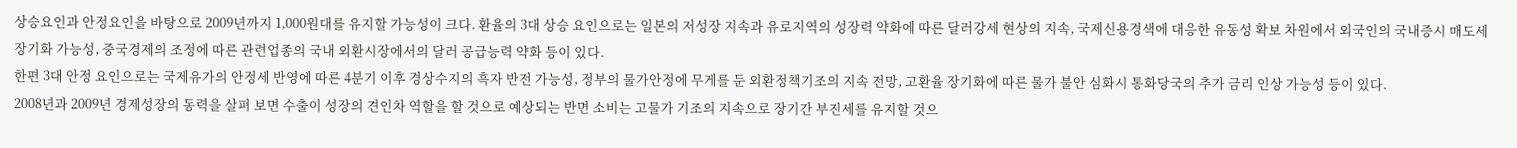상승요인과 안정요인을 바탕으로 2009년까지 1,000원대를 유지할 가능성이 크다. 환율의 3대 상승 요인으로는 일본의 저성장 지속과 유로지역의 성장력 약화에 따른 달러강세 현상의 지속, 국제신용경색에 대응한 유동성 확보 차원에서 외국인의 국내증시 매도세 장기화 가능성, 중국경제의 조정에 따른 관련업종의 국내 외환시장에서의 달러 공급능력 약화 등이 있다.
한편 3대 안정 요인으로는 국제유가의 안정세 반영에 따른 4분기 이후 경상수지의 흑자 반전 가능성, 정부의 물가안정에 무게를 둔 외환정책기조의 지속 전망, 고환율 장기화에 따른 물가 불안 심화시 통화당국의 추가 금리 인상 가능성 등이 있다.
2008년과 2009년 경제성장의 동력을 살펴 보면 수출이 성장의 견인차 역할을 할 것으로 예상되는 반면 소비는 고물가 기조의 지속으로 장기간 부진세를 유지할 것으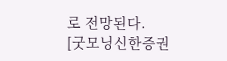로 전망된다.
[굿모닝신한증권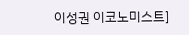이성권 이코노미스트]